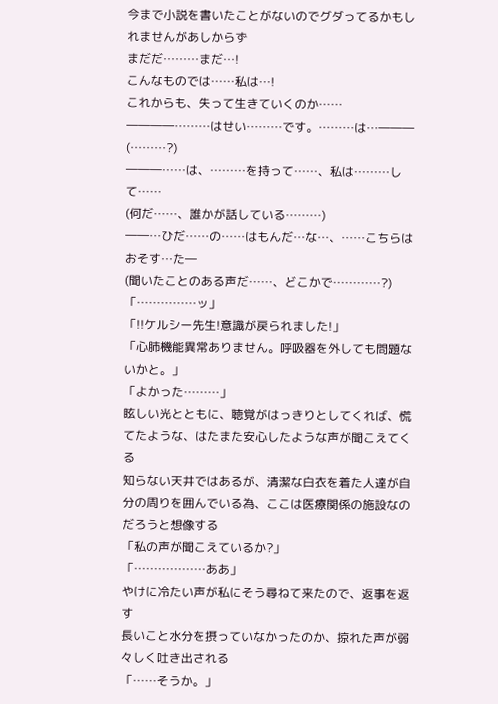今まで小説を書いたことがないのでグダってるかもしれませんがあしからず
まだだ………まだ…!
こんなものでは……私は…!
これからも、失って生きていくのか……
――――………はせい………です。………は…―――
(………?)
―――……は、………を持って……、私は………して……
(何だ……、誰かが話している………)
――…ひだ……の……はもんだ…な…、……こちらはおそす…た―
(聞いたことのある声だ……、どこかで…………?)
「……………ッ」
「!!ケルシー先生!意識が戻られました!」
「心肺機能異常ありません。呼吸器を外しても問題ないかと。」
「よかった………」
眩しい光とともに、聴覚がはっきりとしてくれば、慌てたような、はたまた安心したような声が聞こえてくる
知らない天井ではあるが、清潔な白衣を着た人達が自分の周りを囲んでいる為、ここは医療関係の施設なのだろうと想像する
「私の声が聞こえているか?」
「………………ああ」
やけに冷たい声が私にそう尋ねて来たので、返事を返す
長いこと水分を摂っていなかったのか、掠れた声が弱々しく吐き出される
「……そうか。」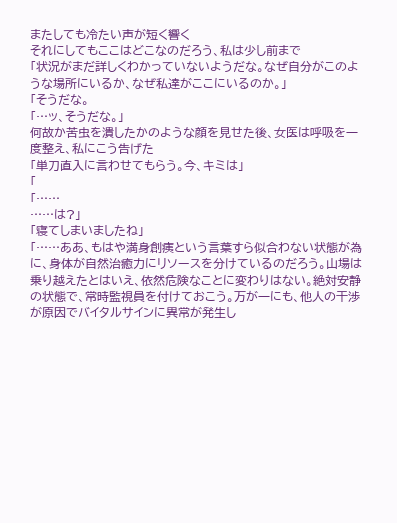またしても冷たい声が短く響く
それにしてもここはどこなのだろう、私は少し前まで
「状況がまだ詳しくわかっていないようだな。なぜ自分がこのような場所にいるか、なぜ私達がここにいるのか。」
「そうだな。
「…ッ、そうだな。」
何故か苦虫を潰したかのような顔を見せた後、女医は呼吸を一度整え、私にこう告げた
「単刀直入に言わせてもらう。今、キミは」
「
「……
……は?」
「寝てしまいましたね」
「……ああ、もはや満身創痍という言葉すら似合わない状態が為に、身体が自然治癒力にリソースを分けているのだろう。山場は乗り越えたとはいえ、依然危険なことに変わりはない。絶対安静の状態で、常時監視員を付けておこう。万が一にも、他人の干渉が原因でバイタルサインに異常が発生し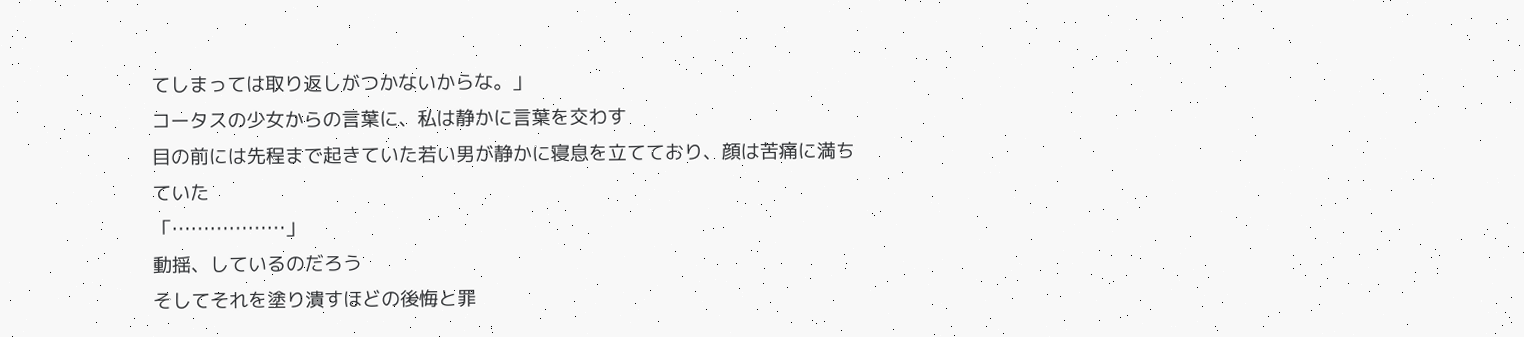てしまっては取り返しがつかないからな。」
コータスの少女からの言葉に、私は静かに言葉を交わす
目の前には先程まで起きていた若い男が静かに寝息を立てており、顔は苦痛に満ちていた
「………………」
動揺、しているのだろう
そしてそれを塗り潰すほどの後悔と罪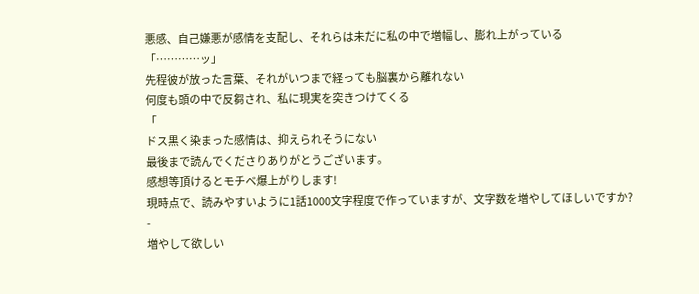悪感、自己嫌悪が感情を支配し、それらは未だに私の中で増幅し、膨れ上がっている
「…………ッ」
先程彼が放った言葉、それがいつまで経っても脳裏から離れない
何度も頭の中で反芻され、私に現実を突きつけてくる
「
ドス黒く染まった感情は、抑えられそうにない
最後まで読んでくださりありがとうございます。
感想等頂けるとモチベ爆上がりします!
現時点で、読みやすいように1話1000文字程度で作っていますが、文字数を増やしてほしいですか?
-
増やして欲しい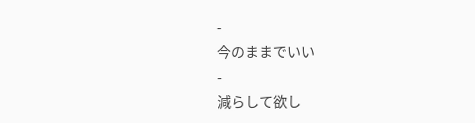-
今のままでいい
-
減らして欲し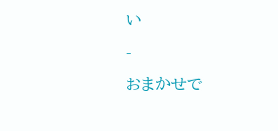い
-
おまかせで